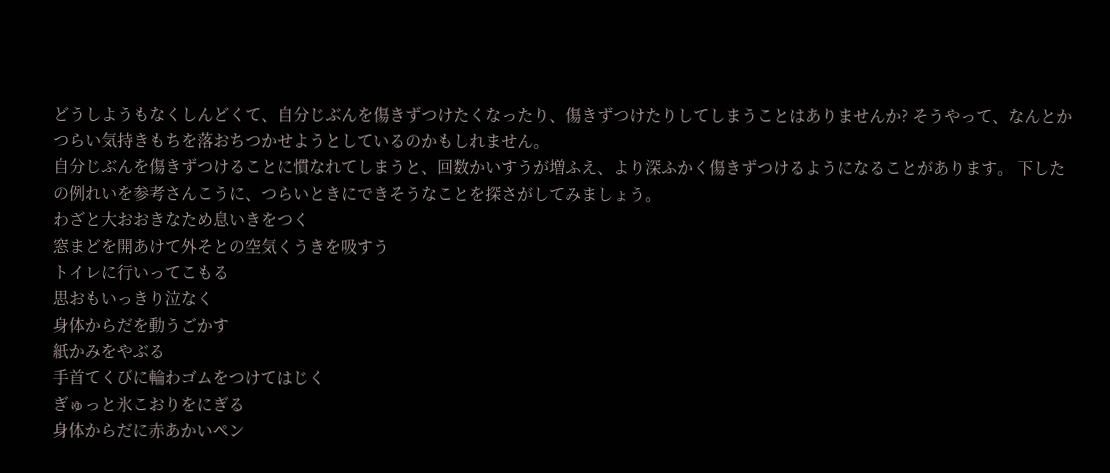どうしようもなくしんどくて、自分じぶんを傷きずつけたくなったり、傷きずつけたりしてしまうことはありませんか? そうやって、なんとかつらい気持きもちを落おちつかせようとしているのかもしれません。
自分じぶんを傷きずつけることに慣なれてしまうと、回数かいすうが増ふえ、より深ふかく傷きずつけるようになることがあります。 下したの例れいを参考さんこうに、つらいときにできそうなことを探さがしてみましょう。
わざと大おおきなため息いきをつく
窓まどを開あけて外そとの空気くうきを吸すう
トイレに行いってこもる
思おもいっきり泣なく
身体からだを動うごかす
紙かみをやぶる
手首てくびに輪わゴムをつけてはじく
ぎゅっと氷こおりをにぎる
身体からだに赤あかいペン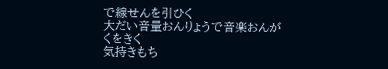で線せんを引ひく
大だい音量おんりょうで音楽おんがくをきく
気持きもち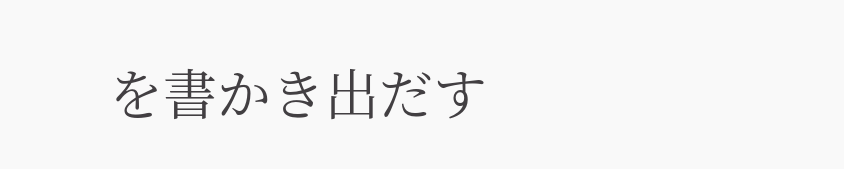を書かき出だす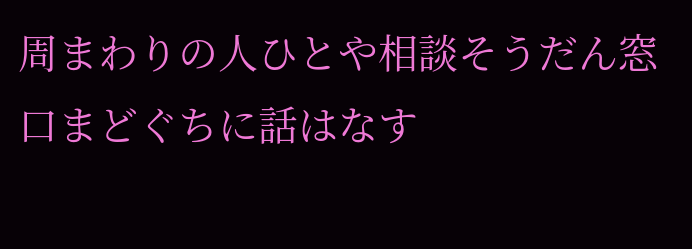周まわりの人ひとや相談そうだん窓口まどぐちに話はなす